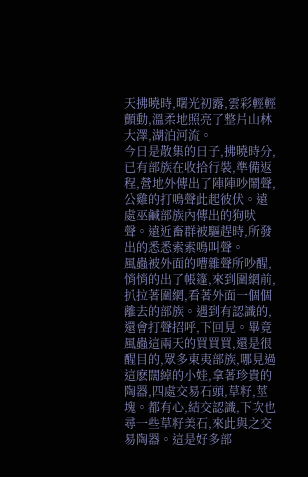天拂曉時,曙光初露,雲彩輕輕顫動,溫柔地照亮了整片山林大澤,湖泊河流。
今日是散集的日子,拂曉時分,已有部族在收拾行裝,準備返程,營地外傳出了陣陣吵鬧聲,公雞的打鳴聲此起彼伏。遠處巫鹹部族內傳出的狗吠聲。遠近畜群被驅趕時,所發出的悉悉索索鳴叫聲。
風蟲被外面的嘈雜聲所吵醒,悄悄的出了帳篷,來到圍網前,扒拉著圍網,看著外面一個個離去的部族。遇到有認識的,還會打聲招呼,下回見。畢竟風蟲這兩天的買買買,還是很醒目的,眾多東夷部族,哪見過這麽闊綽的小娃,拿著珍貴的陶器,四處交易石頭,草籽,莖塊。都有心,結交認識,下次也尋一些草籽美石,來此與之交易陶器。這是好多部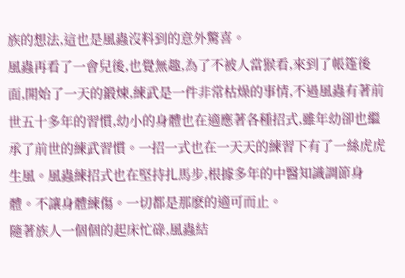族的想法,這也是風蟲沒料到的意外驚喜。
風蟲再看了一會兒後,也覺無趣,為了不被人當猴看,來到了帳篷後面,開始了一天的鍛煉,練武是一件非常枯燥的事情,不過風蟲有著前世五十多年的習慣,幼小的身體也在適應著各種招式,雖年幼卻也繼承了前世的練武習慣。一招一式也在一天天的練習下有了一絲虎虎生風。風蟲練招式也在堅持扎馬步,根據多年的中醫知識調節身體。不讓身體練傷。一切都是那麽的適可而止。
隨著族人一個個的起床忙碌,風蟲結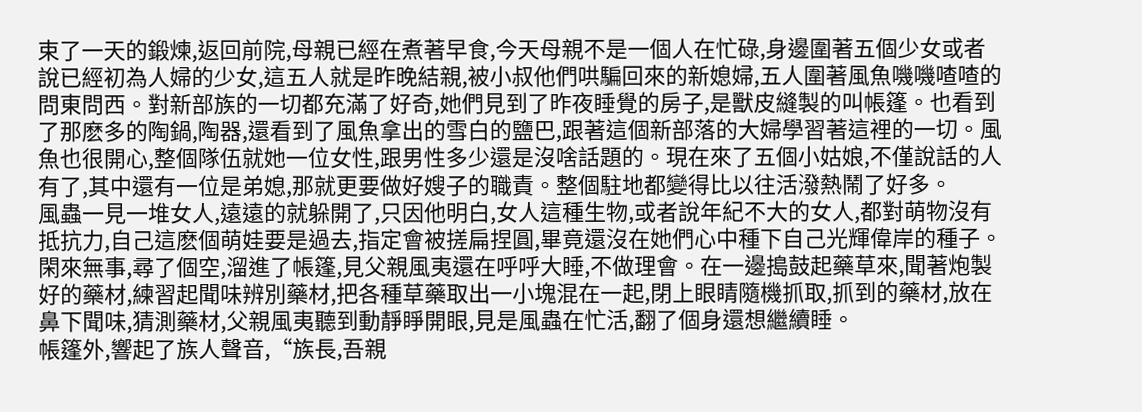束了一天的鍛煉,返回前院,母親已經在煮著早食,今天母親不是一個人在忙碌,身邊圍著五個少女或者說已經初為人婦的少女,這五人就是昨晚結親,被小叔他們哄騙回來的新媳婦,五人圍著風魚嘰嘰喳喳的問東問西。對新部族的一切都充滿了好奇,她們見到了昨夜睡覺的房子,是獸皮縫製的叫帳篷。也看到了那麽多的陶鍋,陶器,還看到了風魚拿出的雪白的鹽巴,跟著這個新部落的大婦學習著這裡的一切。風魚也很開心,整個隊伍就她一位女性,跟男性多少還是沒啥話題的。現在來了五個小姑娘,不僅說話的人有了,其中還有一位是弟媳,那就更要做好嫂子的職責。整個駐地都變得比以往活潑熱鬧了好多。
風蟲一見一堆女人,遠遠的就躲開了,只因他明白,女人這種生物,或者說年紀不大的女人,都對萌物沒有抵抗力,自己這麽個萌娃要是過去,指定會被搓扁捏圓,畢竟還沒在她們心中種下自己光輝偉岸的種子。
閑來無事,尋了個空,溜進了帳篷,見父親風夷還在呼呼大睡,不做理會。在一邊搗鼓起藥草來,聞著炮製好的藥材,練習起聞味辨別藥材,把各種草藥取出一小塊混在一起,閉上眼睛隨機抓取,抓到的藥材,放在鼻下聞味,猜測藥材,父親風夷聽到動靜睜開眼,見是風蟲在忙活,翻了個身還想繼續睡。
帳篷外,響起了族人聲音,“族長,吾親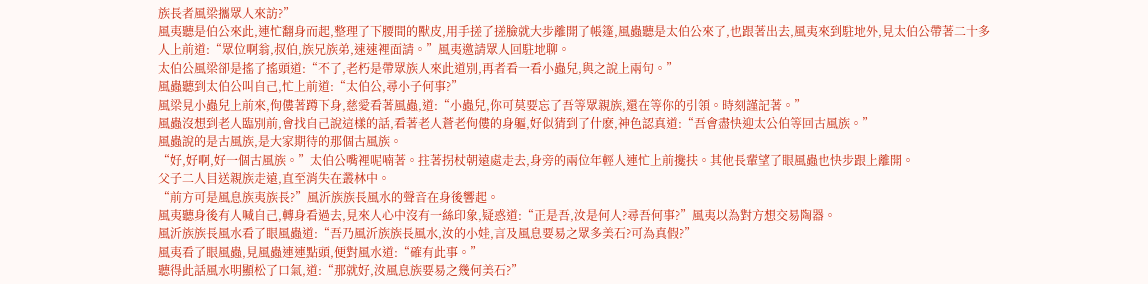族長者風梁攜眾人來訪?”
風夷聽是伯公來此,連忙翻身而起,整理了下腰間的獸皮,用手搓了搓臉就大步離開了帳篷,風蟲聽是太伯公來了,也跟著出去,風夷來到駐地外,見太伯公帶著二十多人上前道:“眾位啊翁,叔伯,族兄族弟,速速裡面請。”風夷邀請眾人回駐地聊。
太伯公風梁卻是搖了搖頭道:“不了,老朽是帶眾族人來此道別,再者看一看小蟲兒,與之說上兩句。”
風蟲聽到太伯公叫自己,忙上前道:“太伯公,尋小子何事?”
風梁見小蟲兒上前來,佝僂著蹲下身,慈愛看著風蟲,道:“小蟲兒,你可莫要忘了吾等眾親族,還在等你的引領。時刻謹記著。”
風蟲沒想到老人臨別前,會找自己說這樣的話,看著老人蒼老佝僂的身軀,好似猜到了什麽,神色認真道:“吾會盡快迎太公伯等回古風族。”
風蟲說的是古風族,是大家期待的那個古風族。
“好,好啊,好一個古風族。”太伯公嘴裡呢喃著。拄著拐杖朝遠處走去,身旁的兩位年輕人連忙上前攙扶。其他長輩望了眼風蟲也快步跟上離開。
父子二人目送親族走遠,直至消失在叢林中。
“前方可是風息族夷族長?”風沂族族長風水的聲音在身後響起。
風夷聽身後有人喊自己,轉身看過去,見來人心中沒有一絲印象,疑惑道:“正是吾,汝是何人?尋吾何事?”風夷以為對方想交易陶器。
風沂族族長風水看了眼風蟲道:“吾乃風沂族族長風水,汝的小娃,言及風息要易之眾多美石?可為真假?”
風夷看了眼風蟲,見風蟲連連點頭,便對風水道:“確有此事。”
聽得此話風水明顯松了口氣,道:“那就好,汝風息族要易之幾何美石?”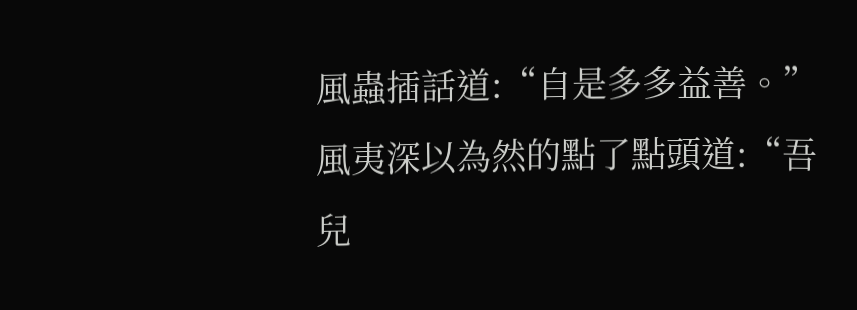風蟲插話道:“自是多多益善。”
風夷深以為然的點了點頭道:“吾兒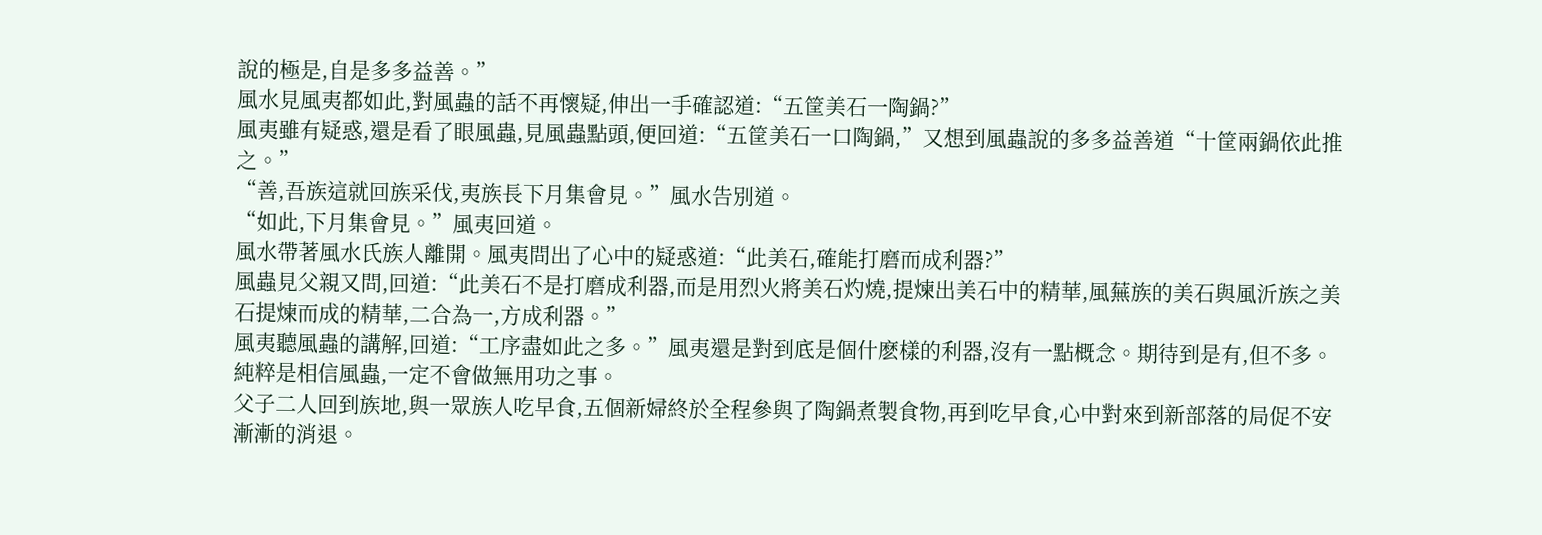說的極是,自是多多益善。”
風水見風夷都如此,對風蟲的話不再懷疑,伸出一手確認道:“五筐美石一陶鍋?”
風夷雖有疑惑,還是看了眼風蟲,見風蟲點頭,便回道:“五筐美石一口陶鍋,”又想到風蟲說的多多益善道“十筐兩鍋依此推之。”
“善,吾族這就回族采伐,夷族長下月集會見。”風水告別道。
“如此,下月集會見。”風夷回道。
風水帶著風水氏族人離開。風夷問出了心中的疑惑道:“此美石,確能打磨而成利器?”
風蟲見父親又問,回道:“此美石不是打磨成利器,而是用烈火將美石灼燒,提煉出美石中的精華,風蕪族的美石與風沂族之美石提煉而成的精華,二合為一,方成利器。”
風夷聽風蟲的講解,回道:“工序盡如此之多。”風夷還是對到底是個什麽樣的利器,沒有一點概念。期待到是有,但不多。純粹是相信風蟲,一定不會做無用功之事。
父子二人回到族地,與一眾族人吃早食,五個新婦終於全程參與了陶鍋煮製食物,再到吃早食,心中對來到新部落的局促不安漸漸的消退。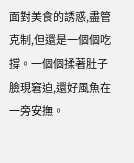面對美食的誘惑,盡管克制,但還是一個個吃撐。一個個揉著肚子臉現窘迫,還好風魚在一旁安撫。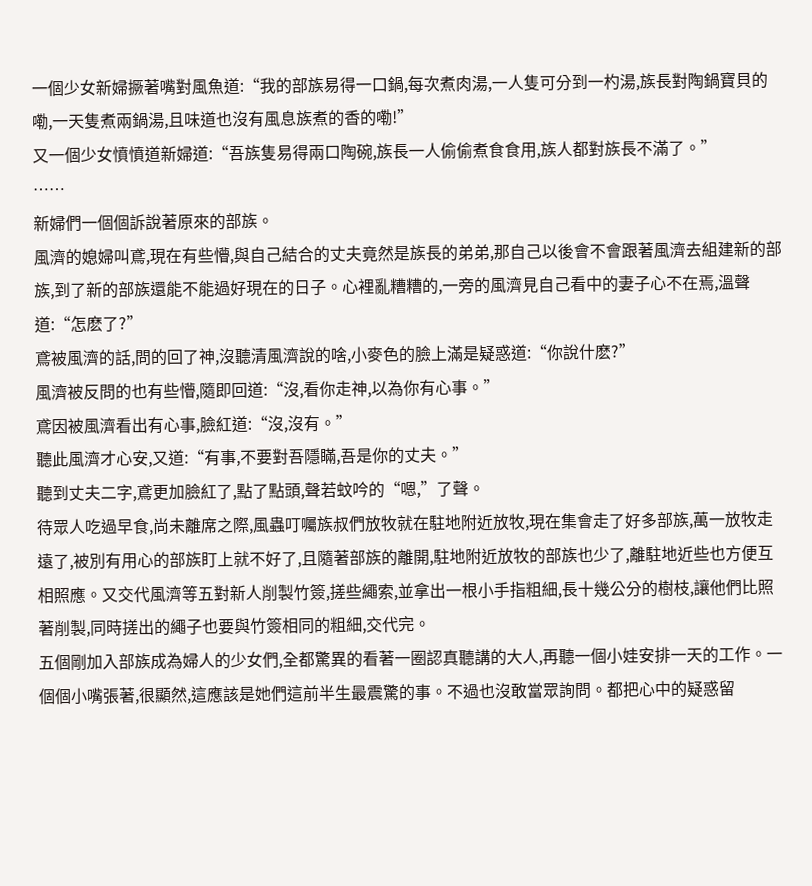一個少女新婦撅著嘴對風魚道:“我的部族易得一口鍋,每次煮肉湯,一人隻可分到一杓湯,族長對陶鍋寶貝的嘞,一天隻煮兩鍋湯,且味道也沒有風息族煮的香的嘞!”
又一個少女憤憤道新婦道:“吾族隻易得兩口陶碗,族長一人偷偷煮食食用,族人都對族長不滿了。”
……
新婦們一個個訴說著原來的部族。
風濟的媳婦叫鳶,現在有些懵,與自己結合的丈夫竟然是族長的弟弟,那自己以後會不會跟著風濟去組建新的部族,到了新的部族還能不能過好現在的日子。心裡亂糟糟的,一旁的風濟見自己看中的妻子心不在焉,溫聲道:“怎麽了?”
鳶被風濟的話,問的回了神,沒聽清風濟說的啥,小麥色的臉上滿是疑惑道:“你說什麽?”
風濟被反問的也有些懵,隨即回道:“沒,看你走神,以為你有心事。”
鳶因被風濟看出有心事,臉紅道:“沒,沒有。”
聽此風濟才心安,又道:“有事,不要對吾隱瞞,吾是你的丈夫。”
聽到丈夫二字,鳶更加臉紅了,點了點頭,聲若蚊吟的“嗯,”了聲。
待眾人吃過早食,尚未離席之際,風蟲叮囑族叔們放牧就在駐地附近放牧,現在集會走了好多部族,萬一放牧走遠了,被別有用心的部族盯上就不好了,且隨著部族的離開,駐地附近放牧的部族也少了,離駐地近些也方便互相照應。又交代風濟等五對新人削製竹簽,搓些繩索,並拿出一根小手指粗細,長十幾公分的樹枝,讓他們比照著削製,同時搓出的繩子也要與竹簽相同的粗細,交代完。
五個剛加入部族成為婦人的少女們,全都驚異的看著一圈認真聽講的大人,再聽一個小娃安排一天的工作。一個個小嘴張著,很顯然,這應該是她們這前半生最震驚的事。不過也沒敢當眾詢問。都把心中的疑惑留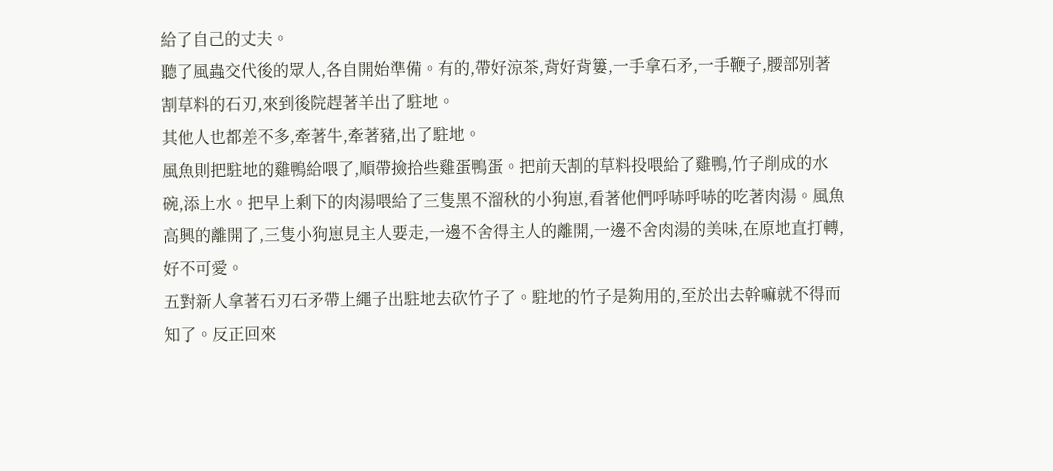給了自己的丈夫。
聽了風蟲交代後的眾人,各自開始準備。有的,帶好涼茶,背好背簍,一手拿石矛,一手鞭子,腰部別著割草料的石刃,來到後院趕著羊出了駐地。
其他人也都差不多,牽著牛,牽著豬,出了駐地。
風魚則把駐地的雞鴨給喂了,順帶撿拾些雞蛋鴨蛋。把前天割的草料投喂給了雞鴨,竹子削成的水碗,添上水。把早上剩下的肉湯喂給了三隻黑不溜秋的小狗崽,看著他們呼哧呼哧的吃著肉湯。風魚高興的離開了,三隻小狗崽見主人要走,一邊不舍得主人的離開,一邊不舍肉湯的美味,在原地直打轉,好不可愛。
五對新人拿著石刃石矛帶上繩子出駐地去砍竹子了。駐地的竹子是夠用的,至於出去幹嘛就不得而知了。反正回來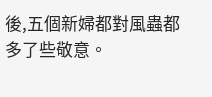後,五個新婦都對風蟲都多了些敬意。